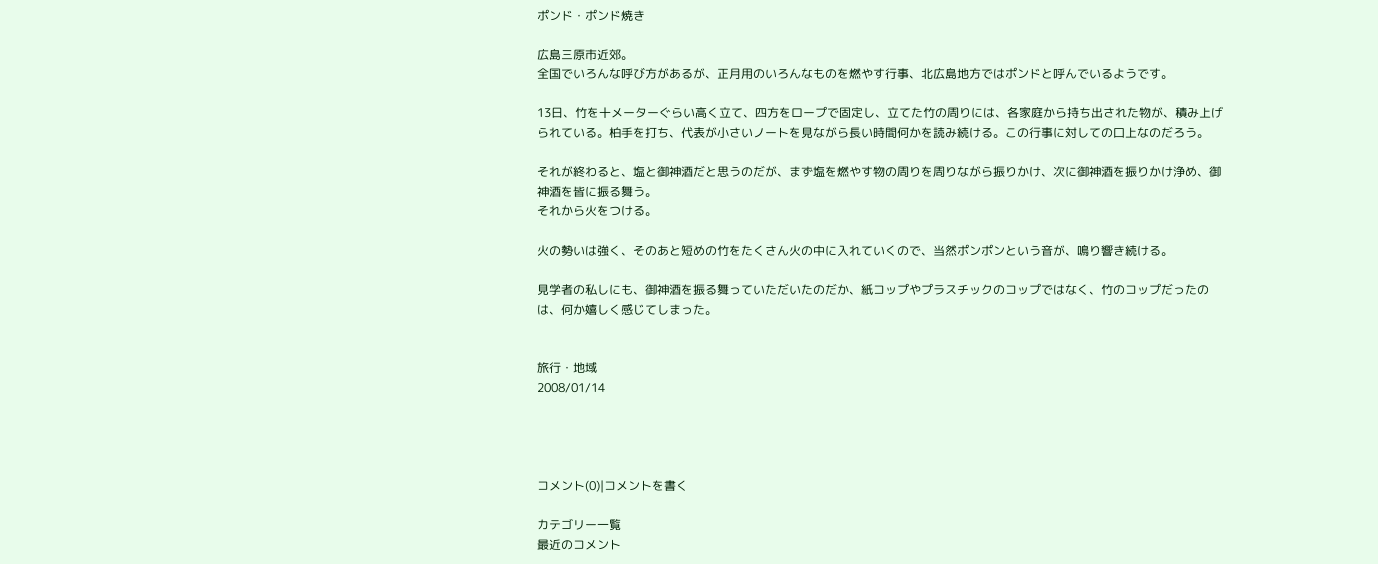ポンド・ポンド焼き

広島三原市近郊。
全国でいろんな呼び方があるが、正月用のいろんなものを燃やす行事、北広島地方ではポンドと呼んでいるようです。

13日、竹を十メーターぐらい高く立て、四方をロープで固定し、立てた竹の周りには、各家庭から持ち出された物が、積み上げられている。柏手を打ち、代表が小さいノートを見ながら長い時間何かを読み続ける。この行事に対しての口上なのだろう。

それが終わると、塩と御神酒だと思うのだが、まず塩を燃やす物の周りを周りながら振りかけ、次に御神酒を振りかけ浄め、御神酒を皆に振る舞う。
それから火をつける。

火の勢いは強く、そのあと短めの竹をたくさん火の中に入れていくので、当然ポンポンという音が、鳴り響き続ける。

見学者の私しにも、御神酒を振る舞っていただいたのだか、紙コップやプラスチックのコップではなく、竹のコップだったのは、何か嬉しく感じてしまった。


旅行・地域
2008/01/14




コメント(0)|コメントを書く

カテゴリー一覧
最近のコメント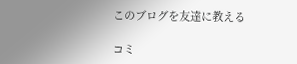このブログを友達に教える

コミ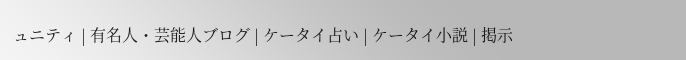ュニティ | 有名人・芸能人ブログ | ケータイ占い | ケータイ小説 | 掲示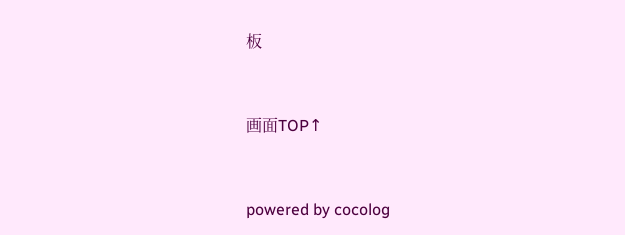板


画面TOP↑


powered by cocolog